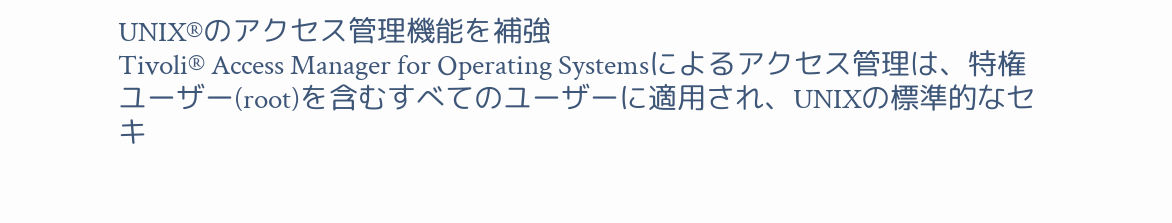UNIX®のアクセス管理機能を補強
Tivoli® Access Manager for Operating Systemsによるアクセス管理は、特権ユーザー(root)を含むすべてのユーザーに適用され、UNIXの標準的なセキ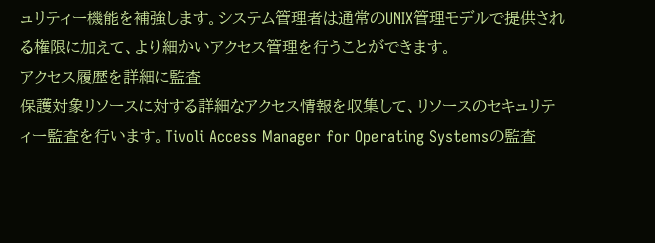ュリティー機能を補強します。システム管理者は通常のUNIX管理モデルで提供される権限に加えて、より細かいアクセス管理を行うことができます。
アクセス履歴を詳細に監査
保護対象リソースに対する詳細なアクセス情報を収集して、リソースのセキュリティー監査を行います。Tivoli Access Manager for Operating Systemsの監査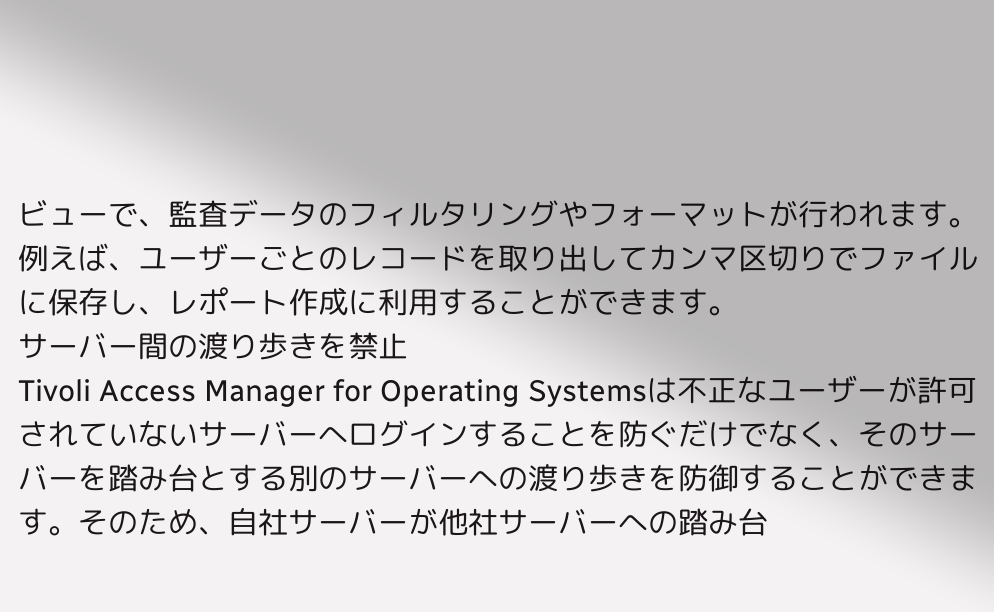ビューで、監査データのフィルタリングやフォーマットが行われます。例えば、ユーザーごとのレコードを取り出してカンマ区切りでファイルに保存し、レポート作成に利用することができます。
サーバー間の渡り歩きを禁止
Tivoli Access Manager for Operating Systemsは不正なユーザーが許可されていないサーバーへログインすることを防ぐだけでなく、そのサーバーを踏み台とする別のサーバーへの渡り歩きを防御することができます。そのため、自社サーバーが他社サーバーへの踏み台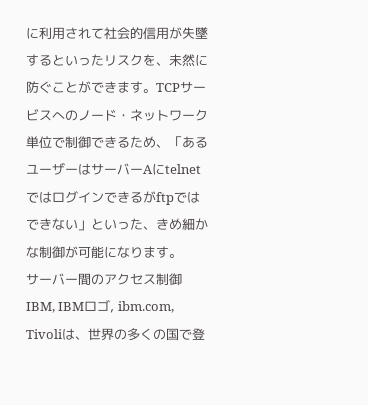に利用されて社会的信用が失墜するといったリスクを、未然に防ぐことができます。TCPサービスへのノード・ネットワーク単位で制御できるため、「あるユーザーはサーバーAにtelnetではログインできるがftpではできない」といった、きめ細かな制御が可能になります。
サーバー間のアクセス制御
IBM, IBMロゴ, ibm.com, Tivoliは、世界の多くの国で登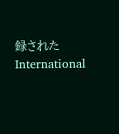録されたInternational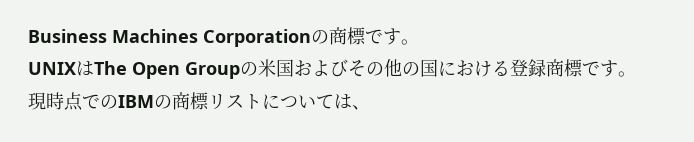Business Machines Corporationの商標です。
UNIXはThe Open Groupの米国およびその他の国における登録商標です。
現時点でのIBMの商標リストについては、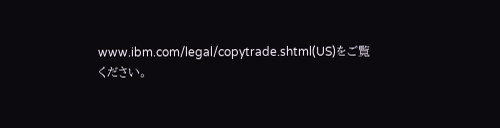www.ibm.com/legal/copytrade.shtml(US)をご覧ください。